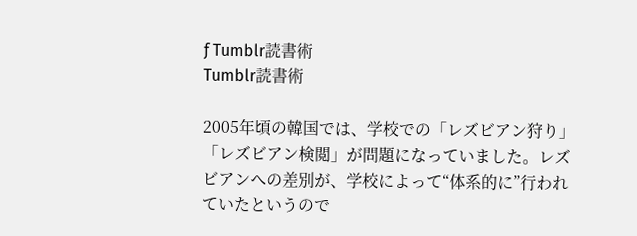ƒ Tumblr読書術
Tumblr読書術

2005年頃の韓国では、学校での「レズビアン狩り」「レズビアン検閲」が問題になっていました。レズビアンへの差別が、学校によって“体系的に”行われていたというので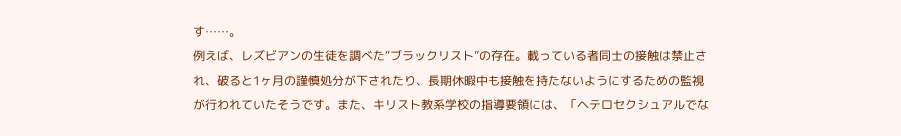す……。
例えば、レズビアンの生徒を調べた“ブラックリスト”の存在。載っている者同士の接触は禁止され、破ると1ヶ月の謹慎処分が下されたり、長期休暇中も接触を持たないようにするための監視が行われていたそうです。また、キリスト教系学校の指導要領には、「ヘテロセクシュアルでな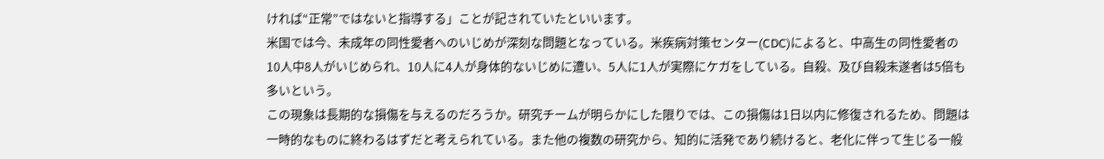ければ“正常”ではないと指導する」ことが記されていたといいます。
米国では今、未成年の同性愛者へのいじめが深刻な問題となっている。米疾病対策センター(CDC)によると、中高生の同性愛者の10人中8人がいじめられ、10人に4人が身体的ないじめに遭い、5人に1人が実際にケガをしている。自殺、及び自殺未遂者は5倍も多いという。
この現象は長期的な損傷を与えるのだろうか。研究チームが明らかにした限りでは、この損傷は1日以内に修復されるため、問題は一時的なものに終わるはずだと考えられている。また他の複数の研究から、知的に活発であり続けると、老化に伴って生じる一般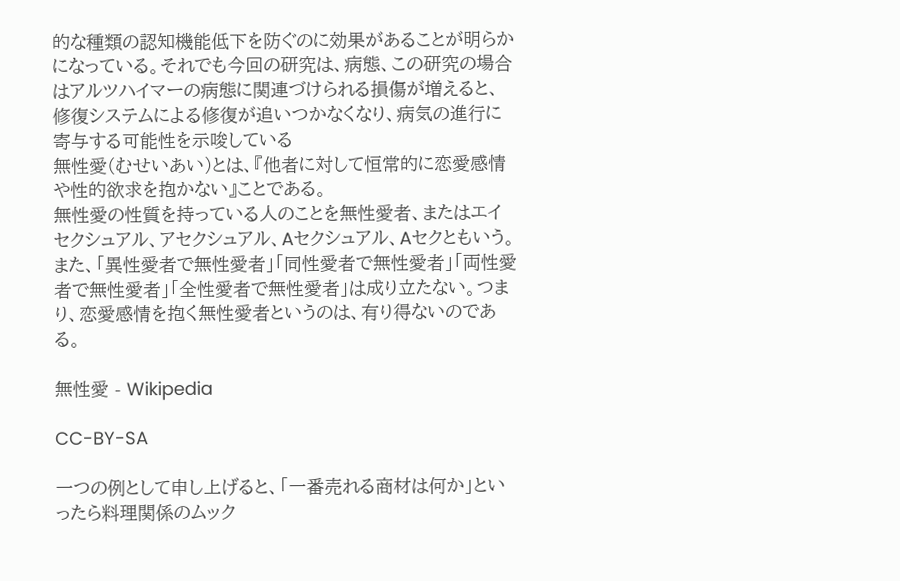的な種類の認知機能低下を防ぐのに効果があることが明らかになっている。それでも今回の研究は、病態、この研究の場合はアルツハイマーの病態に関連づけられる損傷が増えると、修復システムによる修復が追いつかなくなり、病気の進行に寄与する可能性を示唆している
無性愛(むせいあい)とは、『他者に対して恒常的に恋愛感情や性的欲求を抱かない』ことである。
無性愛の性質を持っている人のことを無性愛者、またはエイセクシュアル、アセクシュアル、Aセクシュアル、Aセクともいう。
また、「異性愛者で無性愛者」「同性愛者で無性愛者」「両性愛者で無性愛者」「全性愛者で無性愛者」は成り立たない。つまり、恋愛感情を抱く無性愛者というのは、有り得ないのである。

無性愛 - Wikipedia

CC-BY-SA

一つの例として申し上げると、「一番売れる商材は何か」といったら料理関係のムック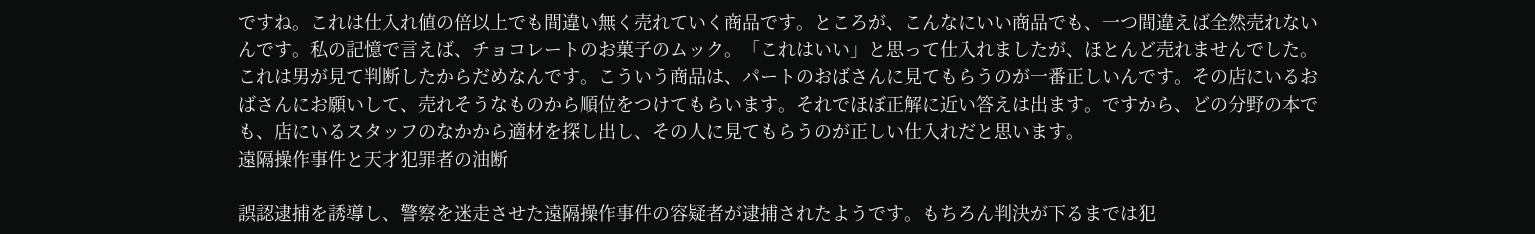ですね。これは仕入れ値の倍以上でも間違い無く売れていく商品です。ところが、こんなにいい商品でも、一つ間違えば全然売れないんです。私の記憶で言えば、チョコレートのお菓子のムック。「これはいい」と思って仕入れましたが、ほとんど売れませんでした。これは男が見て判断したからだめなんです。こういう商品は、パートのおばさんに見てもらうのが一番正しいんです。その店にいるおばさんにお願いして、売れそうなものから順位をつけてもらいます。それでほぼ正解に近い答えは出ます。ですから、どの分野の本でも、店にいるスタッフのなかから適材を探し出し、その人に見てもらうのが正しい仕入れだと思います。
遠隔操作事件と天才犯罪者の油断

誤認逮捕を誘導し、警察を迷走させた遠隔操作事件の容疑者が逮捕されたようです。もちろん判決が下るまでは犯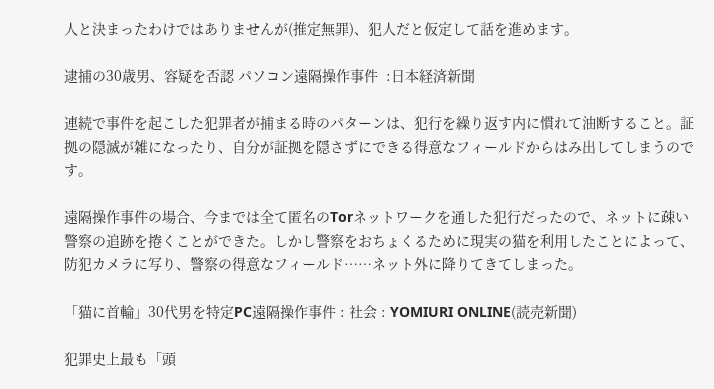人と決まったわけではありませんが(推定無罪)、犯人だと仮定して話を進めます。

逮捕の30歳男、容疑を否認 パソコン遠隔操作事件  :日本経済新聞

連続で事件を起こした犯罪者が捕まる時のパターンは、犯行を繰り返す内に慣れて油断すること。証拠の隠滅が雑になったり、自分が証拠を隠さずにできる得意なフィールドからはみ出してしまうのです。

遠隔操作事件の場合、今までは全て匿名のTorネットワークを通した犯行だったので、ネットに疎い警察の追跡を捲くことができた。しかし警察をおちょくるために現実の猫を利用したことによって、防犯カメラに写り、警察の得意なフィールド……ネット外に降りてきてしまった。

「猫に首輪」30代男を特定PC遠隔操作事件 : 社会 : YOMIURI ONLINE(読売新聞)

犯罪史上最も「頭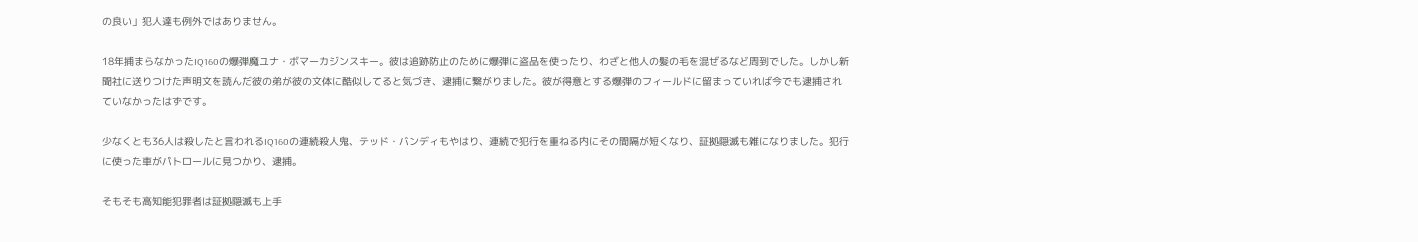の良い」犯人達も例外ではありません。

18年捕まらなかったIQ160の爆弾魔ユナ・ボマーカジンスキー。彼は追跡防止のために爆弾に盗品を使ったり、わざと他人の髪の毛を混ぜるなど周到でした。しかし新聞社に送りつけた声明文を読んだ彼の弟が彼の文体に酷似してると気づき、逮捕に繋がりました。彼が得意とする爆弾のフィールドに留まっていれば今でも逮捕されていなかったはずです。

少なくとも36人は殺したと言われるIQ160の連続殺人鬼、テッド・バンディもやはり、連続で犯行を重ねる内にその間隔が短くなり、証拠隠滅も雑になりました。犯行に使った車がパトロールに見つかり、逮捕。

そもそも高知能犯罪者は証拠隠滅も上手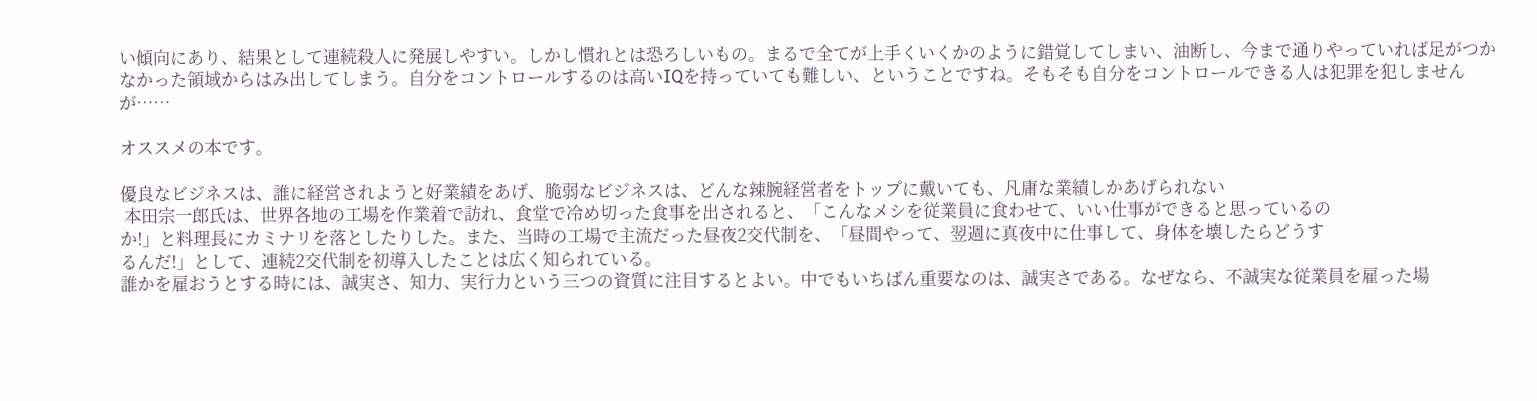い傾向にあり、結果として連続殺人に発展しやすい。しかし慣れとは恐ろしいもの。まるで全てが上手くいくかのように錯覚してしまい、油断し、今まで通りやっていれば足がつかなかった領域からはみ出してしまう。自分をコントロールするのは高いIQを持っていても難しい、ということですね。そもそも自分をコントロールできる人は犯罪を犯しませんが……

オススメの本です。

優良なビジネスは、誰に経営されようと好業績をあげ、脆弱なビジネスは、どんな辣腕経営者をトップに戴いても、凡庸な業績しかあげられない
 本田宗一郎氏は、世界各地の工場を作業着で訪れ、食堂で冷め切った食事を出されると、「こんなメシを従業員に食わせて、いい仕事ができると思っているの
か!」と料理長にカミナリを落としたりした。また、当時の工場で主流だった昼夜2交代制を、「昼間やって、翌週に真夜中に仕事して、身体を壊したらどうす
るんだ!」として、連続2交代制を初導入したことは広く知られている。
誰かを雇おうとする時には、誠実さ、知力、実行力という三つの資質に注目するとよい。中でもいちばん重要なのは、誠実さである。なぜなら、不誠実な従業員を雇った場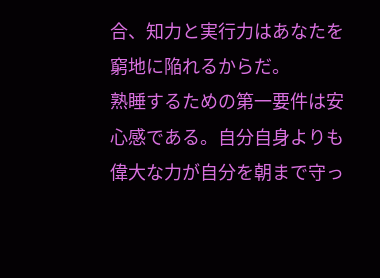合、知力と実行力はあなたを窮地に陥れるからだ。
熟睡するための第一要件は安心感である。自分自身よりも偉大な力が自分を朝まで守っ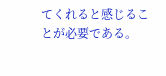てくれると感じることが必要である。